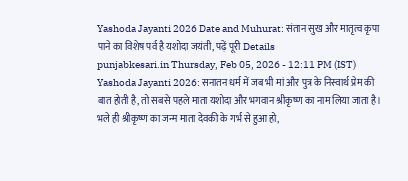Yashoda Jayanti 2026 Date and Muhurat: संतान सुख और मातृत्व कृपा पाने का विशेष पर्व है यशोदा जयंती, पढ़ें पूरी Details
punjabkesari.in Thursday, Feb 05, 2026 - 12:11 PM (IST)
Yashoda Jayanti 2026: सनातन धर्म में जब भी मां और पुत्र के निस्वार्थ प्रेम की बात होती है, तो सबसे पहले माता यशोदा और भगवान श्रीकृष्ण का नाम लिया जाता है। भले ही श्रीकृष्ण का जन्म माता देवकी के गर्भ से हुआ हो,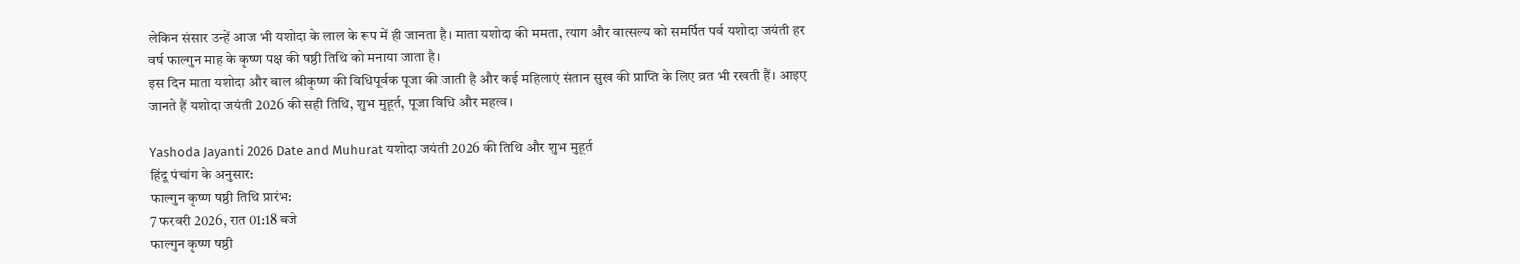लेकिन संसार उन्हें आज भी यशोदा के लाल के रूप में ही जानता है। माता यशोदा की ममता, त्याग और वात्सल्य को समर्पित पर्व यशोदा जयंती हर वर्ष फाल्गुन माह के कृष्ण पक्ष की षष्ठी तिथि को मनाया जाता है।
इस दिन माता यशोदा और बाल श्रीकृष्ण की विधिपूर्वक पूजा की जाती है और कई महिलाएं संतान सुख की प्राप्ति के लिए व्रत भी रखती हैं। आइए जानते हैं यशोदा जयंती 2026 की सही तिथि, शुभ मुहूर्त, पूजा विधि और महत्व।

Yashoda Jayanti 2026 Date and Muhurat यशोदा जयंती 2026 की तिथि और शुभ मुहूर्त
हिंदू पंचांग के अनुसार:
फाल्गुन कृष्ण षष्ठी तिथि प्रारंभ:
7 फरवरी 2026, रात 01:18 बजे
फाल्गुन कृष्ण षष्ठी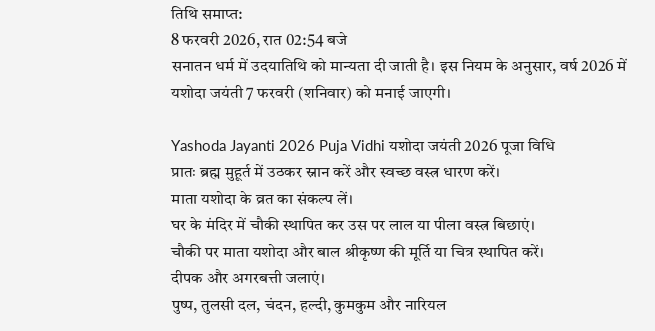तिथि समाप्त:
8 फरवरी 2026, रात 02:54 बजे
सनातन धर्म में उदयातिथि को मान्यता दी जाती है। इस नियम के अनुसार, वर्ष 2026 में यशोदा जयंती 7 फरवरी (शनिवार) को मनाई जाएगी।

Yashoda Jayanti 2026 Puja Vidhi यशोदा जयंती 2026 पूजा विधि
प्रातः ब्रह्म मुहूर्त में उठकर स्नान करें और स्वच्छ वस्त्र धारण करें।
माता यशोदा के व्रत का संकल्प लें।
घर के मंदिर में चौकी स्थापित कर उस पर लाल या पीला वस्त्र बिछाएं।
चौकी पर माता यशोदा और बाल श्रीकृष्ण की मूर्ति या चित्र स्थापित करें।
दीपक और अगरबत्ती जलाएं।
पुष्प, तुलसी दल, चंदन, हल्दी, कुमकुम और नारियल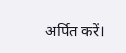अर्पित करें।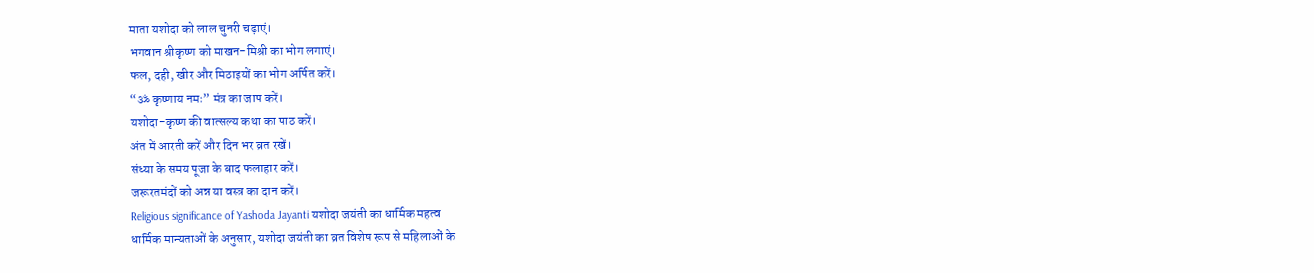माता यशोदा को लाल चुनरी चढ़ाएं।
भगवान श्रीकृष्ण को माखन-मिश्री का भोग लगाएं।
फल, दही, खीर और मिठाइयों का भोग अर्पित करें।
“ॐ कृष्णाय नमः” मंत्र का जाप करें।
यशोदा-कृष्ण की वात्सल्य कथा का पाठ करें।
अंत में आरती करें और दिन भर व्रत रखें।
संध्या के समय पूजा के बाद फलाहार करें।
जरूरतमंदों को अन्न या वस्त्र का दान करें।
Religious significance of Yashoda Jayanti यशोदा जयंती का धार्मिक महत्व
धार्मिक मान्यताओं के अनुसार, यशोदा जयंती का व्रत विशेष रूप से महिलाओं के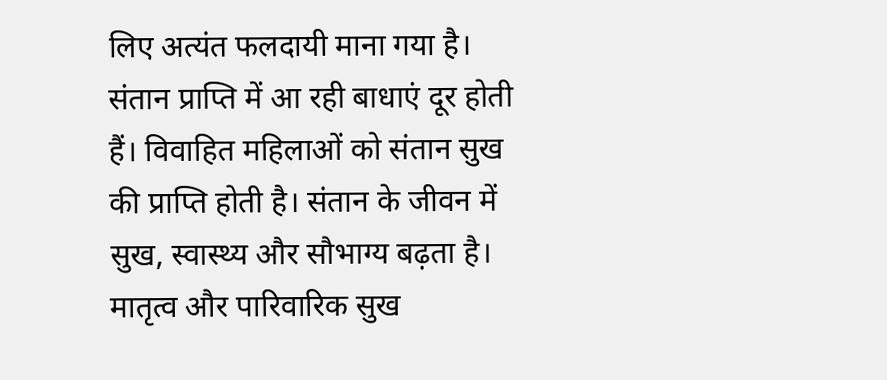लिए अत्यंत फलदायी माना गया है। संतान प्राप्ति में आ रही बाधाएं दूर होती हैं। विवाहित महिलाओं को संतान सुख की प्राप्ति होती है। संतान के जीवन में सुख, स्वास्थ्य और सौभाग्य बढ़ता है। मातृत्व और पारिवारिक सुख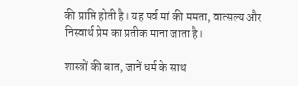की प्राप्ति होती है। यह पर्व मां की ममता, वात्सल्य और निस्वार्थ प्रेम का प्रतीक माना जाता है।

शास्त्रों की बात, जानें धर्म के साथ